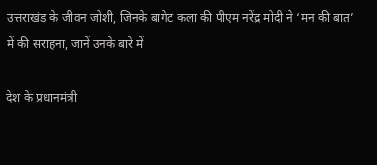उत्तराखंड के जीवन जोशी, जिनके बागेट कला की पीएम नरेंद्र मोदी ने ‘मन की बात’ में की सराहना, जानें उनके बारे में

देश के प्रधानमंत्री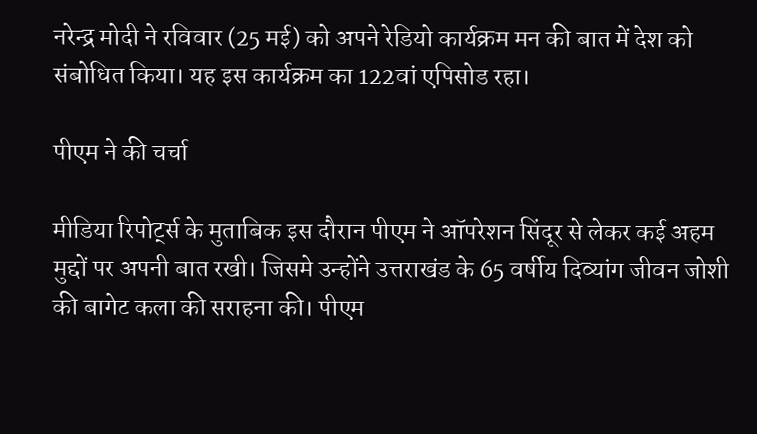नरेन्द्र मोदी ने रविवार (25 मई) को अपने रेडियो कार्यक्रम मन की बात में देश को संबोधित किया। यह इस कार्यक्रम का 122वां एपिसोड रहा।

पीएम ने की चर्चा

मीडिया रिपोर्ट्स के मुताबिक इस दौरान पीएम ने ऑपरेशन सिंदूर से लेकर कई अहम मुद्दों पर अपनी बात रखी। जिसमे उन्होंने उत्तराखंड के 65 वर्षीय दिव्यांग जीवन जोशी की बागेट कला की सराहना की। पीएम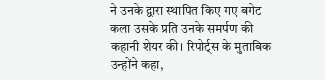ने उनके द्वारा स्थापित किए गए बगेट कला उसके प्रति उनके समर्पण की कहानी शेयर की। रिपोर्ट्स के मुताबिक उन्होंने कहा,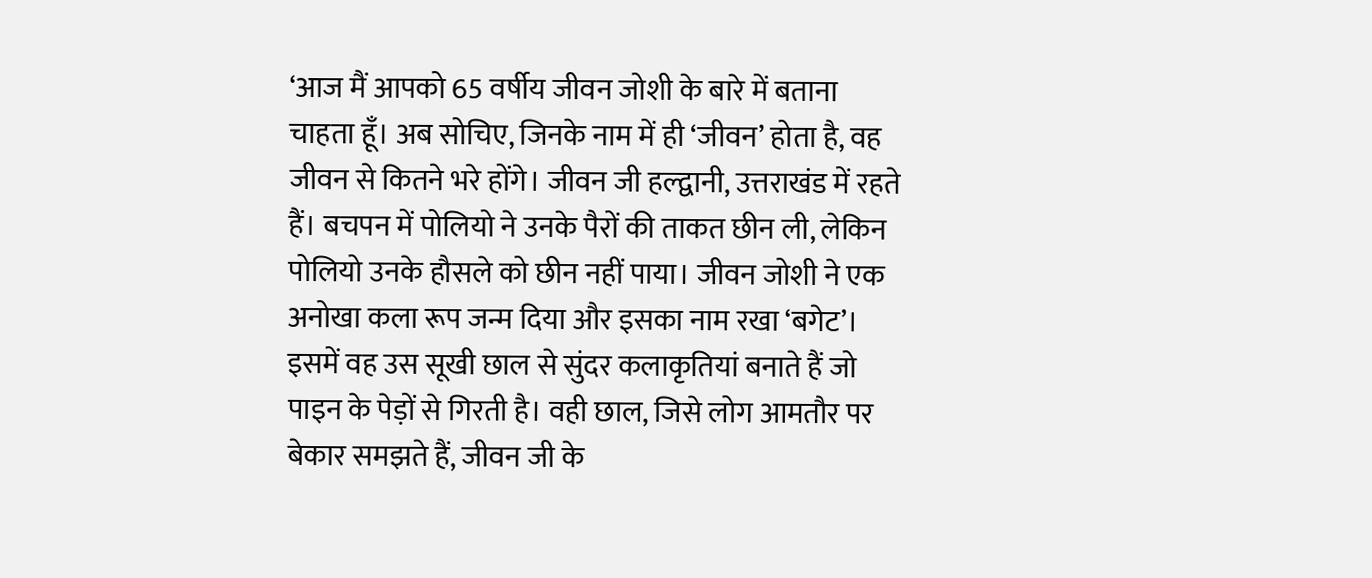‘आज मैं आपको 65 वर्षीय जीवन जोशी के बारे में बताना चाहता हूँ। अब सोचिए, जिनके नाम में ही ‘जीवन’ होता है, वह जीवन से कितने भरे होंगे। जीवन जी हल्द्वानी, उत्तराखंड में रहते हैं। बचपन में पोलियो ने उनके पैरों की ताकत छीन ली, लेकिन पोलियो उनके हौसले को छीन नहीं पाया। जीवन जोशी ने एक अनोखा कला रूप जन्म दिया और इसका नाम रखा ‘बगेट’। इसमें वह उस सूखी छाल से सुंदर कलाकृतियां बनाते हैं जो पाइन के पेड़ों से गिरती है। वही छाल, जिसे लोग आमतौर पर बेकार समझते हैं, जीवन जी के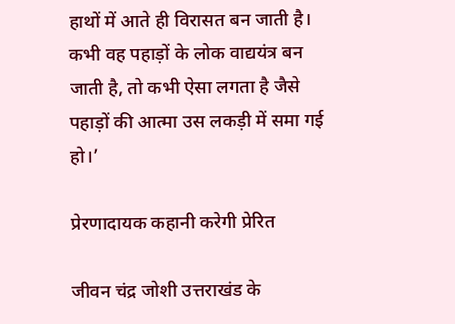हाथों में आते ही विरासत बन जाती है। कभी वह पहाड़ों के लोक वाद्ययंत्र बन जाती है, तो कभी ऐसा लगता है जैसे पहाड़ों की आत्मा उस लकड़ी में समा गई हो।’

प्रेरणादायक कहानी करेगी प्रेरित

जीवन चंद्र जोशी उत्तराखंड के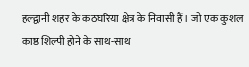हल्द्वानी शहर के कठघरिया क्षेत्र के निवासी हैं। जो एक कुशल काष्ठ शिल्पी होने के साथ-साथ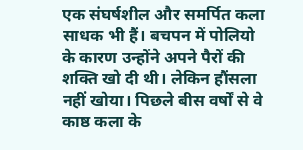एक संघर्षशील और समर्पित कला साधक भी हैं। बचपन में पोलियो के कारण उन्होंने अपने पैरों की शक्ति खो दी थी‌। लेकिन हौंसला नहीं खोया। पिछले बीस वर्षों से वे काष्ठ कला के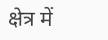क्षेत्र में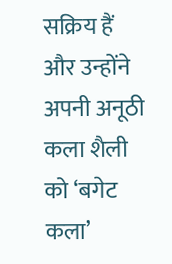सक्रिय हैं और उन्होंने अपनी अनूठी कला शैली को ‘बगेट कला’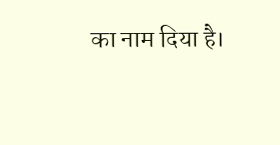का नाम दिया है।